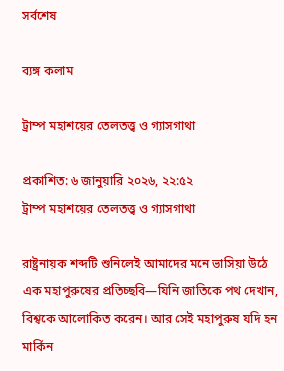সর্বশেষ

ব্যঙ্গ কলাম

ট্রাম্প মহাশয়ের তেলতত্ত্ব ও গ্যাসগাথা

প্রকাশিত: ৬ জানুয়ারি ২০২৬, ২২:৫২
ট্রাম্প মহাশয়ের তেলতত্ত্ব ও গ্যাসগাথা

রাষ্ট্রনায়ক শব্দটি শুনিলেই আমাদের মনে ভাসিয়া উঠে এক মহাপুরুষের প্রতিচ্ছবি—যিনি জাতিকে পথ দেখান, বিশ্বকে আলোকিত করেন। আর সেই মহাপুরুষ যদি হন মার্কিন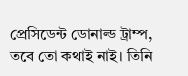প্রেসিডেন্ট ডোনাল্ড ট্রাম্প, তবে তো কথাই নাই। তিনি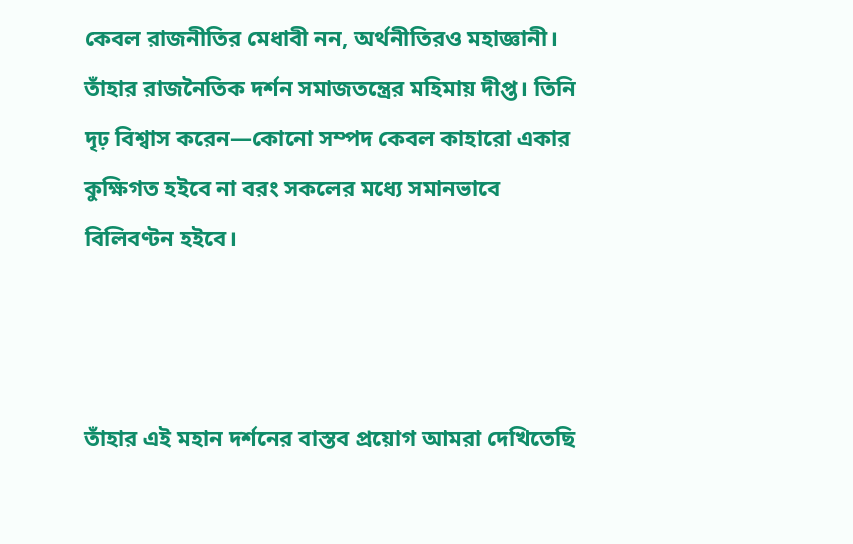কেবল রাজনীতির মেধাবী নন, অর্থনীতিরও মহাজ্ঞানী। তাঁহার রাজনৈতিক দর্শন সমাজতন্ত্রের মহিমায় দীপ্ত। তিনি দৃঢ় বিশ্বাস করেন—কোনো সম্পদ কেবল কাহারো একার কুক্ষিগত হইবে না বরং সকলের মধ্যে সমানভাবে বিলিবণ্টন হইবে।



তাঁহার এই মহান দর্শনের বাস্তব প্রয়োগ আমরা দেখিতেছি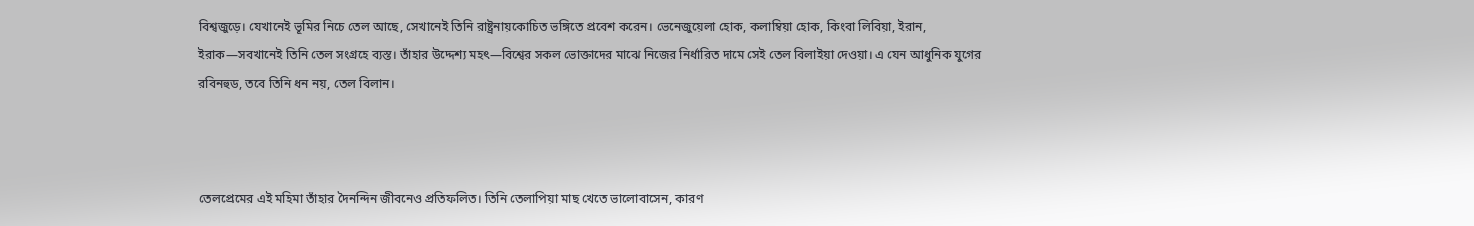বিশ্বজুড়ে। যেখানেই ভূমির নিচে তেল আছে, সেখানেই তিনি রাষ্ট্রনায়কোচিত ভঙ্গিতে প্রবেশ করেন। ভেনেজুয়েলা হোক, কলাম্বিয়া হোক, কিংবা লিবিয়া, ইরান, ইরাক—সবখানেই তিনি তেল সংগ্রহে ব্যস্ত। তাঁহার উদ্দেশ্য মহৎ—বিশ্বের সকল ভোক্তাদের মাঝে নিজের নির্ধারিত দামে সেই তেল বিলাইয়া দেওয়া। এ যেন আধুনিক যুগের রবিনহুড, তবে তিনি ধন নয়, তেল বিলান।



তেলপ্রেমের এই মহিমা তাঁহার দৈনন্দিন জীবনেও প্রতিফলিত। তিনি তেলাপিয়া মাছ খেতে ভালোবাসেন, কারণ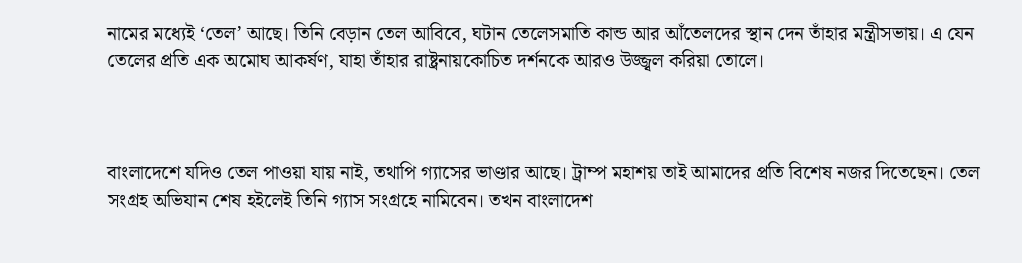নামের মধ্যেই ‘তেল’ আছে। তিনি বেড়ান তেল আবিবে, ঘটান তেলেসমাতি কান্ড আর আঁতেলদের স্থান দেন তাঁহার মন্ত্রীসভায়। এ যেন তেলের প্রতি এক অমোঘ আকর্ষণ, যাহা তাঁহার রাষ্ট্রনায়কোচিত দর্শনকে আরও উজ্জ্বল করিয়া তোলে।



বাংলাদেশে যদিও তেল পাওয়া যায় নাই, তথাপি গ্যাসের ভাণ্ডার আছে। ট্রাম্প মহাশয় তাই আমাদের প্রতি বিশেষ নজর দিতেছেন। তেল সংগ্রহ অভিযান শেষ হইলেই তিনি গ্যাস সংগ্রহে নামিবেন। তখন বাংলাদেশ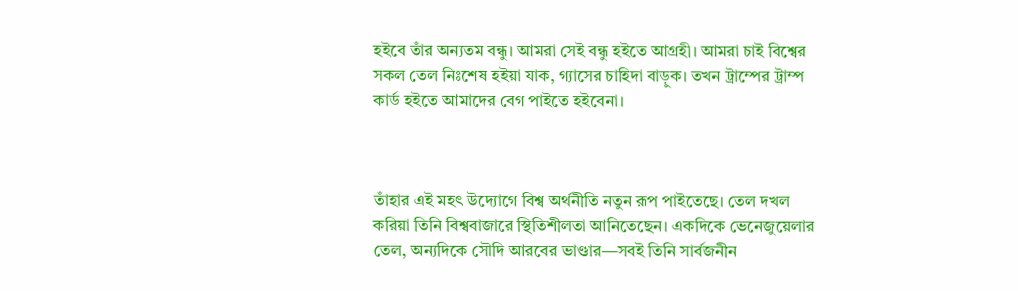হইবে তাঁর অন্যতম বন্ধু। আমরা সেই বন্ধু হইতে আগ্রহী। আমরা চাই বিশ্বের সকল তেল নিঃশেষ হইয়া যাক, গ্যাসের চাহিদা বাড়ুক। তখন ট্রাম্পের ট্রাম্প কার্ড হইতে আমাদের বেগ পাইতে হইবেনা।



তাঁহার এই মহৎ উদ্যোগে বিশ্ব অর্থনীতি নতুন রূপ পাইতেছে। তেল দখল করিয়া তিনি বিশ্ববাজারে স্থিতিশীলতা আনিতেছেন। একদিকে ভেনেজুয়েলার তেল, অন্যদিকে সৌদি আরবের ভাণ্ডার—সবই তিনি সার্বজনীন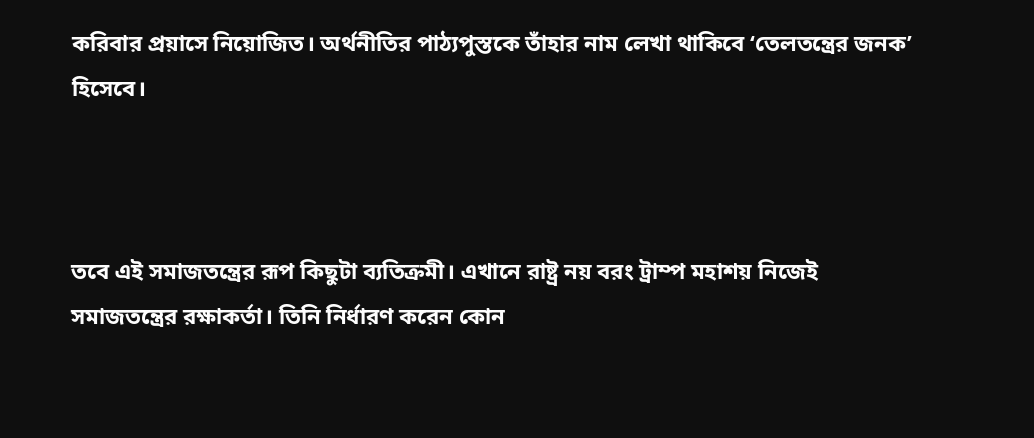করিবার প্রয়াসে নিয়োজিত। অর্থনীতির পাঠ্যপুস্তকে তাঁহার নাম লেখা থাকিবে ‘তেলতন্ত্রের জনক’ হিসেবে।



তবে এই সমাজতন্ত্রের রূপ কিছুটা ব্যতিক্রমী। এখানে রাষ্ট্র নয় বরং ট্রাম্প মহাশয় নিজেই সমাজতন্ত্রের রক্ষাকর্তা। তিনি নির্ধারণ করেন কোন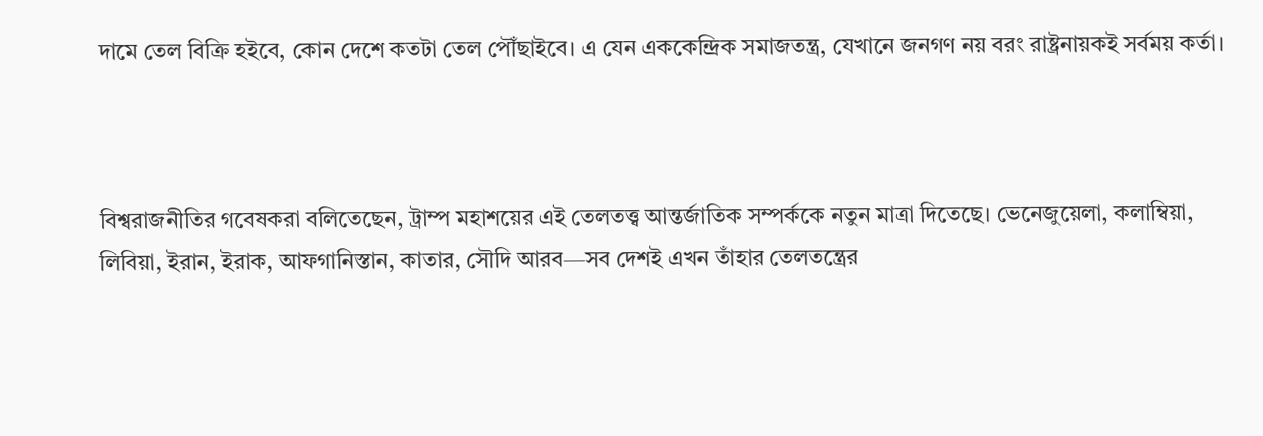দামে তেল বিক্রি হইবে, কোন দেশে কতটা তেল পৌঁছাইবে। এ যেন এককেন্দ্রিক সমাজতন্ত্র, যেখানে জনগণ নয় বরং রাষ্ট্রনায়কই সর্বময় কর্তা।



বিশ্বরাজনীতির গবেষকরা বলিতেছেন, ট্রাম্প মহাশয়ের এই তেলতত্ত্ব আন্তর্জাতিক সম্পর্ককে নতুন মাত্রা দিতেছে। ভেনেজুয়েলা, কলাম্বিয়া, লিবিয়া, ইরান, ইরাক, আফগানিস্তান, কাতার, সৌদি আরব—সব দেশই এখন তাঁহার তেলতন্ত্রের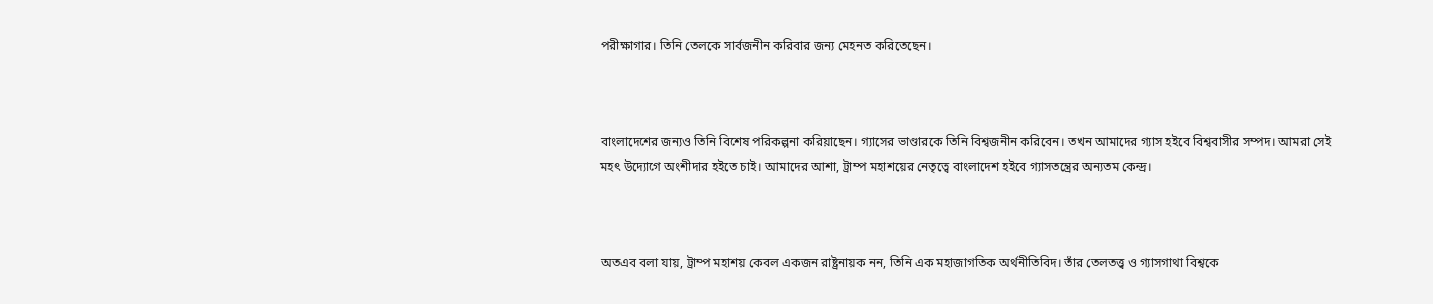পরীক্ষাগার। তিনি তেলকে সার্বজনীন করিবার জন্য মেহনত করিতেছেন।



বাংলাদেশের জন্যও তিনি বিশেষ পরিকল্পনা করিয়াছেন। গ্যাসের ভাণ্ডারকে তিনি বিশ্বজনীন করিবেন। তখন আমাদের গ্যাস হইবে বিশ্ববাসীর সম্পদ। আমরা সেই মহৎ উদ্যোগে অংশীদার হইতে চাই। আমাদের আশা, ট্রাম্প মহাশয়ের নেতৃত্বে বাংলাদেশ হইবে গ্যাসতন্ত্রের অন্যতম কেন্দ্র।



অতএব বলা যায়, ট্রাম্প মহাশয় কেবল একজন রাষ্ট্রনায়ক নন, তিনি এক মহাজাগতিক অর্থনীতিবিদ। তাঁর তেলতত্ত্ব ও গ্যাসগাথা বিশ্বকে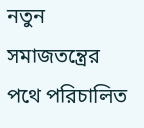নতুন সমাজতন্ত্রের পথে পরিচালিত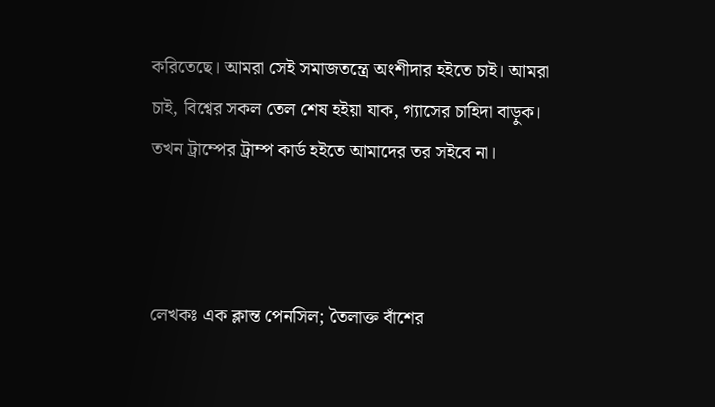করিতেছে। আমরা সেই সমাজতন্ত্রে অংশীদার হইতে চাই। আমরা চাই, বিশ্বের সকল তেল শেষ হইয়া যাক, গ্যাসের চাহিদা বাড়ুক। তখন ট্রাম্পের ট্রাম্প কার্ড হইতে আমাদের তর সইবে না।



লেখকঃ এক ক্লান্ত পেনসিল; তৈলাক্ত বাঁশের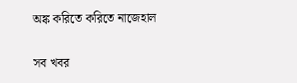অঙ্ক করিতে করিতে নাজেহাল

সব খবর